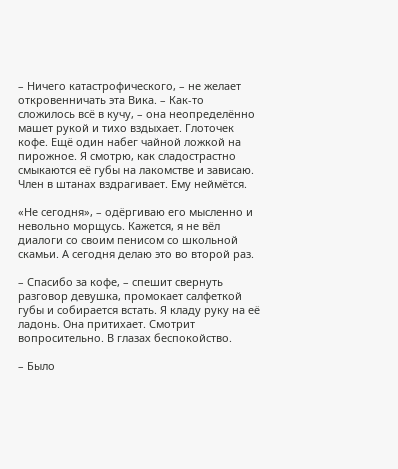– Ничего катастрофического, – не желает откровенничать эта Вика. – Как-то сложилось всё в кучу, – она неопределённо машет рукой и тихо вздыхает. Глоточек кофе. Ещё один набег чайной ложкой на пирожное. Я смотрю, как сладострастно смыкаются её губы на лакомстве и зависаю. Член в штанах вздрагивает. Ему неймётся.

«Не сегодня», – одёргиваю его мысленно и невольно морщусь. Кажется, я не вёл диалоги со своим пенисом со школьной скамьи. А сегодня делаю это во второй раз.

– Спасибо за кофе, – спешит свернуть разговор девушка, промокает салфеткой губы и собирается встать. Я кладу руку на её ладонь. Она притихает. Смотрит вопросительно. В глазах беспокойство.

– Было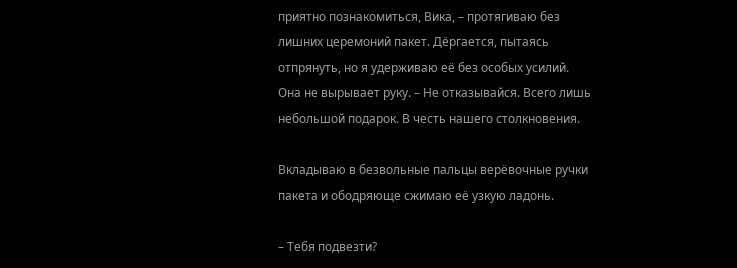приятно познакомиться, Вика, – протягиваю без лишних церемоний пакет. Дёргается, пытаясь отпрянуть, но я удерживаю её без особых усилий. Она не вырывает руку. – Не отказывайся. Всего лишь небольшой подарок. В честь нашего столкновения.

Вкладываю в безвольные пальцы верёвочные ручки пакета и ободряюще сжимаю её узкую ладонь.

– Тебя подвезти?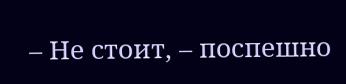– Не стоит, – поспешно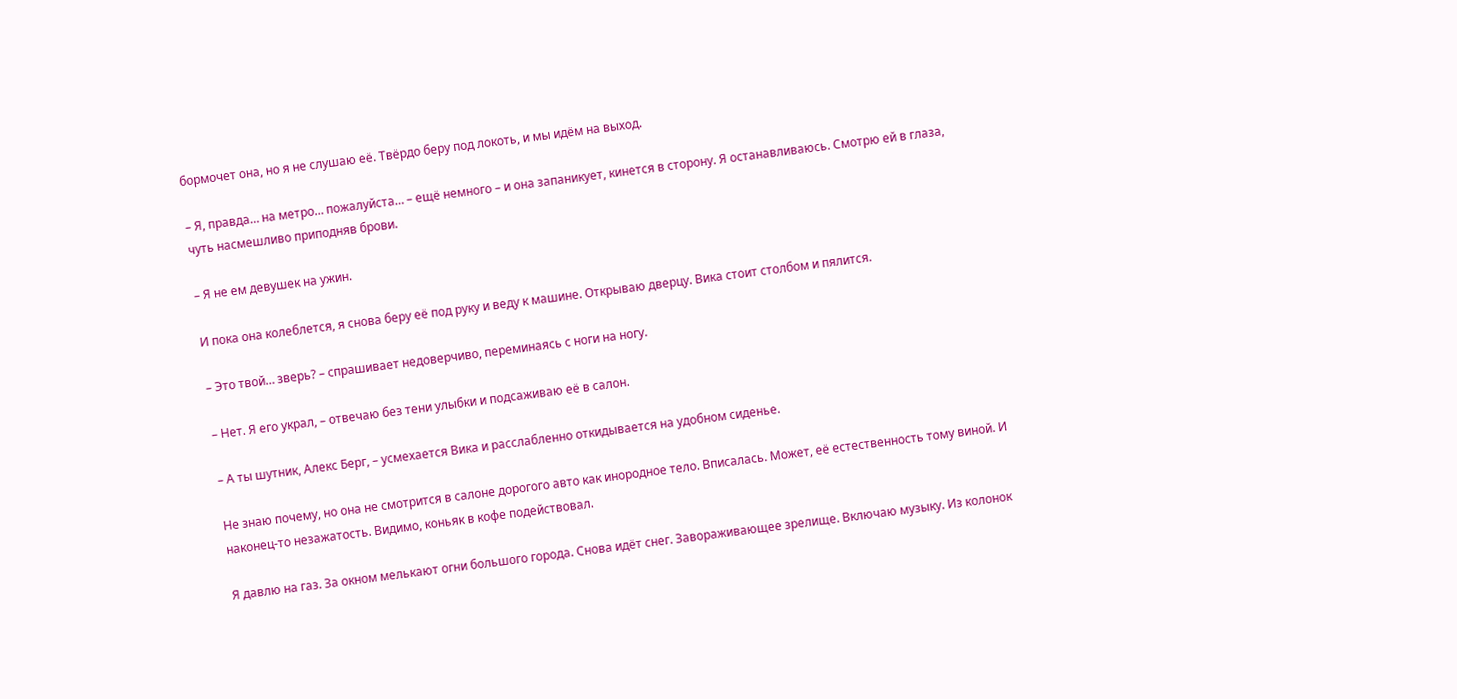бормочет она, но я не слушаю её. Твёрдо беру под локоть, и мы идём на выход.

– Я, правда… на метро… пожалуйста… – ещё немного – и она запаникует, кинется в сторону. Я останавливаюсь. Смотрю ей в глаза, чуть насмешливо приподняв брови.

– Я не ем девушек на ужин.

И пока она колеблется, я снова беру её под руку и веду к машине. Открываю дверцу. Вика стоит столбом и пялится.

– Это твой… зверь? – спрашивает недоверчиво, переминаясь с ноги на ногу.

– Нет. Я его украл, – отвечаю без тени улыбки и подсаживаю её в салон.

– А ты шутник, Алекс Берг, – усмехается Вика и расслабленно откидывается на удобном сиденье.

Не знаю почему, но она не смотрится в салоне дорогого авто как инородное тело. Вписалась. Может, её естественность тому виной. И наконец-то незажатость. Видимо, коньяк в кофе подействовал.

Я давлю на газ. За окном мелькают огни большого города. Снова идёт снег. Завораживающее зрелище. Включаю музыку. Из колонок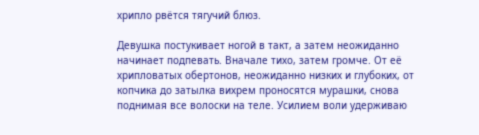хрипло рвётся тягучий блюз.

Девушка постукивает ногой в такт, а затем неожиданно начинает подпевать. Вначале тихо, затем громче. От её хрипловатых обертонов, неожиданно низких и глубоких, от копчика до затылка вихрем проносятся мурашки, снова поднимая все волоски на теле. Усилием воли удерживаю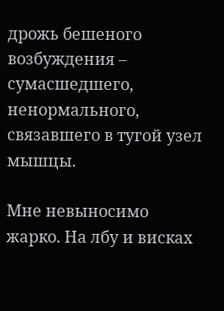дрожь бешеного возбуждения – сумасшедшего, ненормального, связавшего в тугой узел мышцы.

Мне невыносимо жарко. На лбу и висках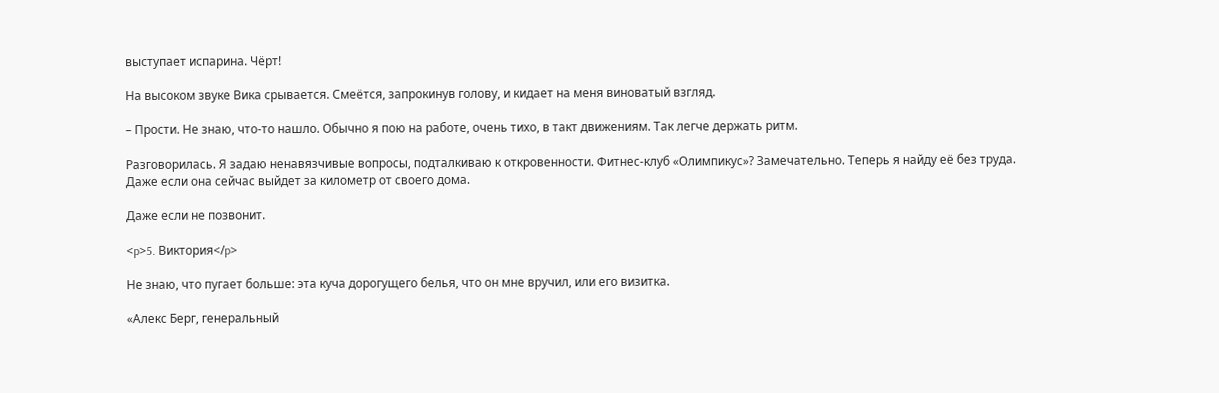выступает испарина. Чёрт!

На высоком звуке Вика срывается. Смеётся, запрокинув голову, и кидает на меня виноватый взгляд.

– Прости. Не знаю, что-то нашло. Обычно я пою на работе, очень тихо, в такт движениям. Так легче держать ритм.

Разговорилась. Я задаю ненавязчивые вопросы, подталкиваю к откровенности. Фитнес-клуб «Олимпикус»? Замечательно. Теперь я найду её без труда. Даже если она сейчас выйдет за километр от своего дома.

Даже если не позвонит.

<p>5. Виктория</p>

Не знаю, что пугает больше: эта куча дорогущего белья, что он мне вручил, или его визитка.

«Алекс Берг, генеральный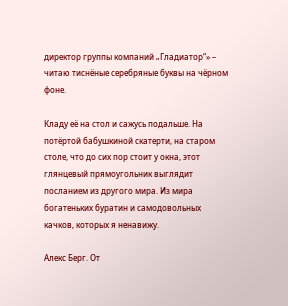директор группы компаний „Гладиатор“» – читаю тиснёные серебряные буквы на чёрном фоне.

Кладу её на стол и сажусь подальше. На потёртой бабушкиной скатерти, на старом столе, что до сих пор стоит у окна, этот глянцевый прямоугольник выглядит посланием из другого мира. Из мира богатеньких буратин и самодовольных качков, которых я ненавижу.

Алекс Берг. От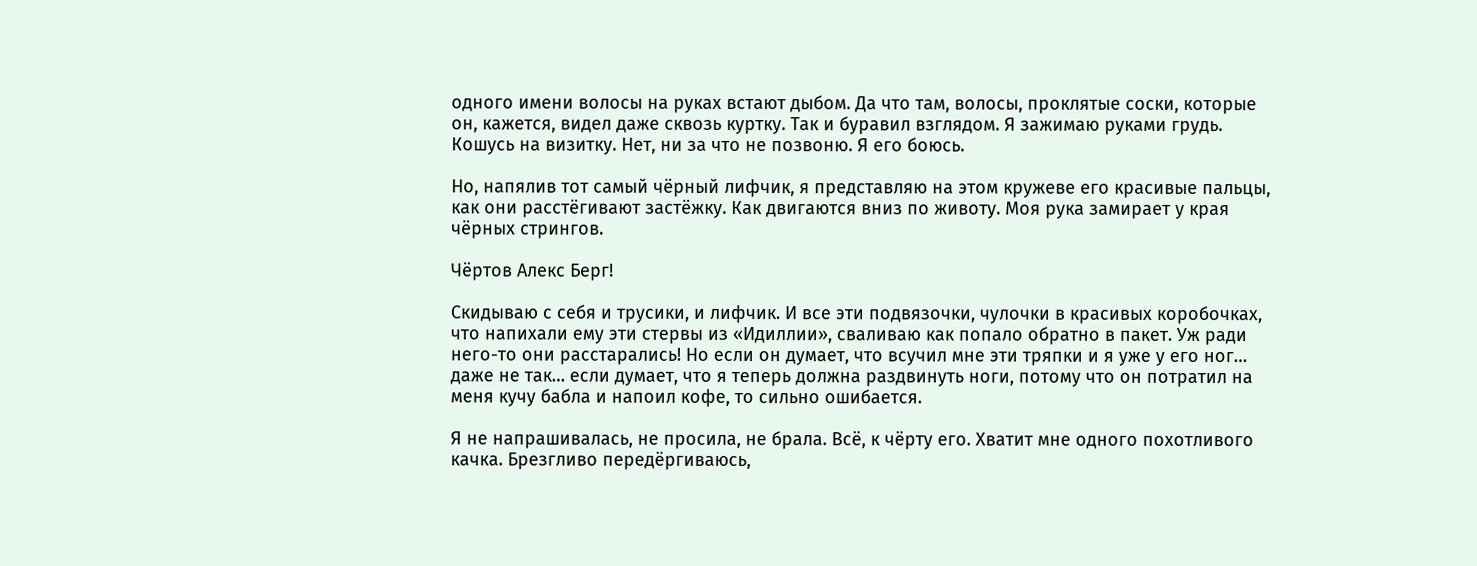одного имени волосы на руках встают дыбом. Да что там, волосы, проклятые соски, которые он, кажется, видел даже сквозь куртку. Так и буравил взглядом. Я зажимаю руками грудь. Кошусь на визитку. Нет, ни за что не позвоню. Я его боюсь.

Но, напялив тот самый чёрный лифчик, я представляю на этом кружеве его красивые пальцы, как они расстёгивают застёжку. Как двигаются вниз по животу. Моя рука замирает у края чёрных стрингов.

Чёртов Алекс Берг!

Скидываю с себя и трусики, и лифчик. И все эти подвязочки, чулочки в красивых коробочках, что напихали ему эти стервы из «Идиллии», сваливаю как попало обратно в пакет. Уж ради него-то они расстарались! Но если он думает, что всучил мне эти тряпки и я уже у его ног… даже не так… если думает, что я теперь должна раздвинуть ноги, потому что он потратил на меня кучу бабла и напоил кофе, то сильно ошибается.

Я не напрашивалась, не просила, не брала. Всё, к чёрту его. Хватит мне одного похотливого качка. Брезгливо передёргиваюсь,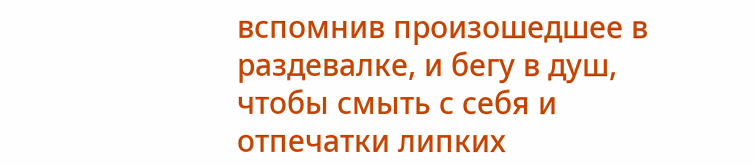вспомнив произошедшее в раздевалке, и бегу в душ, чтобы смыть с себя и отпечатки липких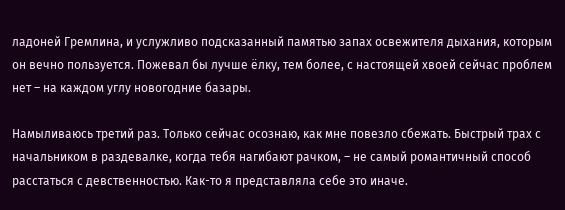ладоней Гремлина, и услужливо подсказанный памятью запах освежителя дыхания, которым он вечно пользуется. Пожевал бы лучше ёлку, тем более, с настоящей хвоей сейчас проблем нет – на каждом углу новогодние базары.

Намыливаюсь третий раз. Только сейчас осознаю, как мне повезло сбежать. Быстрый трах с начальником в раздевалке, когда тебя нагибают рачком, – не самый романтичный способ расстаться с девственностью. Как-то я представляла себе это иначе.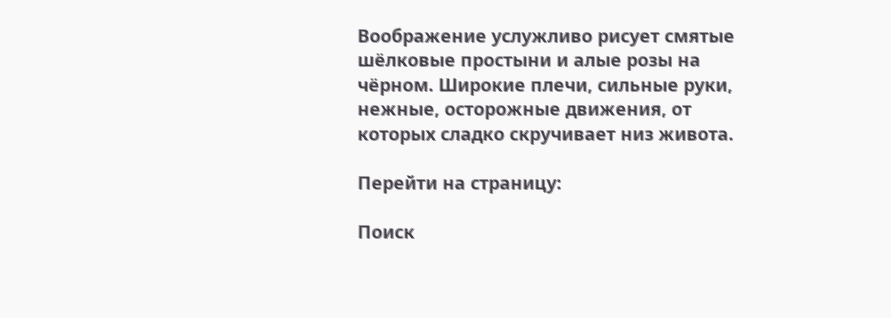Воображение услужливо рисует смятые шёлковые простыни и алые розы на чёрном. Широкие плечи, сильные руки, нежные, осторожные движения, от которых сладко скручивает низ живота.

Перейти на страницу:

Поиск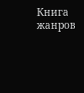Книга жанров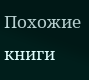Похожие книги